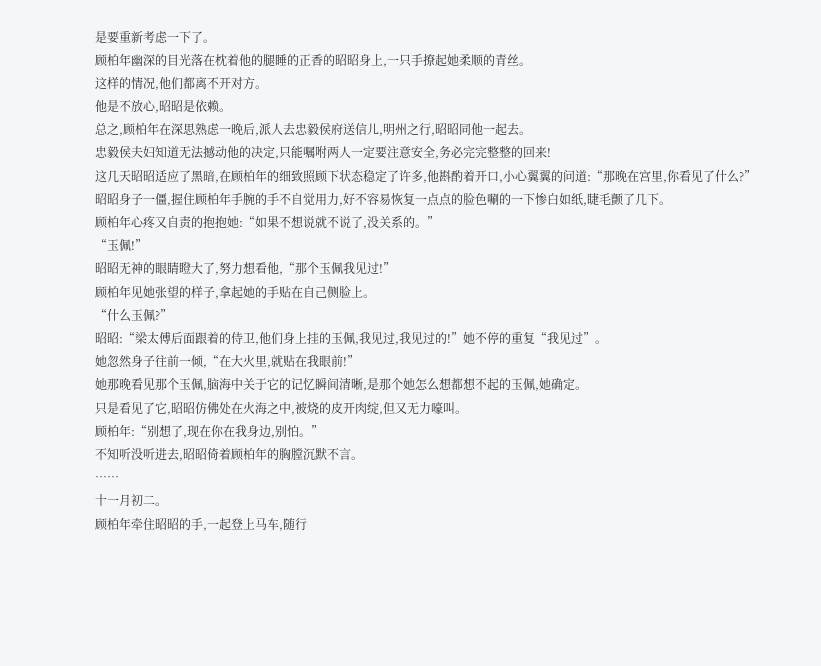是要重新考虑一下了。
顾柏年幽深的目光落在枕着他的腿睡的正香的昭昭身上,一只手撩起她柔顺的青丝。
这样的情况,他们都离不开对方。
他是不放心,昭昭是依赖。
总之,顾柏年在深思熟虑一晚后,派人去忠毅侯府送信儿,明州之行,昭昭同他一起去。
忠毅侯夫妇知道无法撼动他的决定,只能嘱咐两人一定要注意安全,务必完完整整的回来!
这几天昭昭适应了黑暗,在顾柏年的细致照顾下状态稳定了许多,他斟酌着开口,小心翼翼的问道:“那晚在宫里,你看见了什么?”
昭昭身子一僵,握住顾柏年手腕的手不自觉用力,好不容易恢复一点点的脸色唰的一下惨白如纸,睫毛颤了几下。
顾柏年心疼又自责的抱抱她:“如果不想说就不说了,没关系的。”
“玉佩!”
昭昭无神的眼睛瞪大了,努力想看他,“那个玉佩我见过!”
顾柏年见她张望的样子,拿起她的手贴在自己侧脸上。
“什么玉佩?”
昭昭:“梁太傅后面跟着的侍卫,他们身上挂的玉佩,我见过,我见过的!”她不停的重复“我见过”。
她忽然身子往前一倾,“在大火里,就贴在我眼前!”
她那晚看见那个玉佩,脑海中关于它的记忆瞬间清晰,是那个她怎么想都想不起的玉佩,她确定。
只是看见了它,昭昭仿佛处在火海之中,被烧的皮开肉绽,但又无力嚎叫。
顾柏年:“别想了,现在你在我身边,别怕。”
不知听没听进去,昭昭倚着顾柏年的胸膛沉默不言。
……
十一月初二。
顾柏年牵住昭昭的手,一起登上马车,随行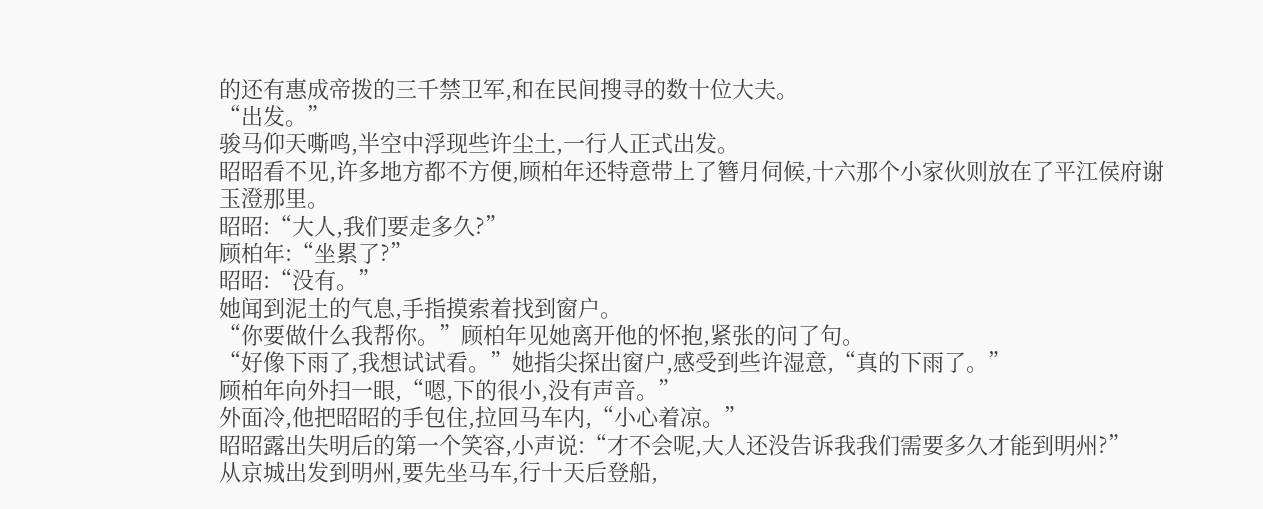的还有惠成帝拨的三千禁卫军,和在民间搜寻的数十位大夫。
“出发。”
骏马仰天嘶鸣,半空中浮现些许尘土,一行人正式出发。
昭昭看不见,许多地方都不方便,顾柏年还特意带上了簪月伺候,十六那个小家伙则放在了平江侯府谢玉澄那里。
昭昭:“大人,我们要走多久?”
顾柏年:“坐累了?”
昭昭:“没有。”
她闻到泥土的气息,手指摸索着找到窗户。
“你要做什么我帮你。”顾柏年见她离开他的怀抱,紧张的问了句。
“好像下雨了,我想试试看。”她指尖探出窗户,感受到些许湿意,“真的下雨了。”
顾柏年向外扫一眼,“嗯,下的很小,没有声音。”
外面冷,他把昭昭的手包住,拉回马车内,“小心着凉。”
昭昭露出失明后的第一个笑容,小声说:“才不会呢,大人还没告诉我我们需要多久才能到明州?”
从京城出发到明州,要先坐马车,行十天后登船,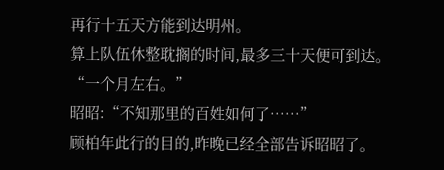再行十五天方能到达明州。
算上队伍休整耽搁的时间,最多三十天便可到达。
“一个月左右。”
昭昭:“不知那里的百姓如何了……”
顾柏年此行的目的,昨晚已经全部告诉昭昭了。